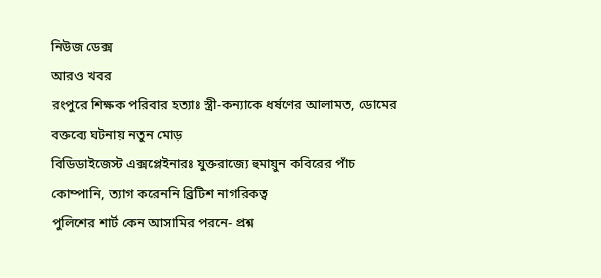নিউজ ডেক্স
আরও খবর
রংপুরে শিক্ষক পরিবার হত্যাঃ স্ত্রী-কন্যাকে ধর্ষণের আলামত, ডোমের বক্তব্যে ঘটনায় নতুন মোড়
বিডিডাইজেস্ট এক্সপ্লেইনারঃ যুক্তরাজ্যে হুমায়ুন কবিরের পাঁচ কোম্পানি, ত্যাগ করেননি ব্রিটিশ নাগরিকত্ব
পুলিশের শার্ট কেন আসামির পরনে- প্রশ্ন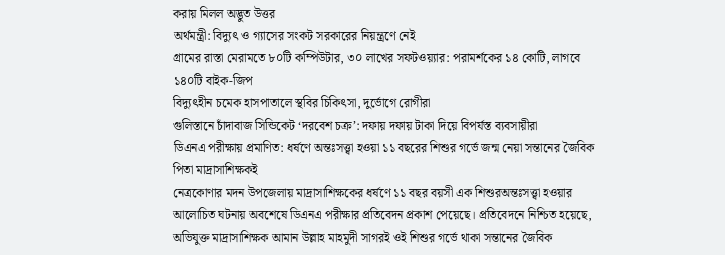করায় মিলল অদ্ভুত উত্তর
অর্থমন্ত্রী: বিদ্যুৎ ও গ্যাসের সংকট সরকারের নিয়ন্ত্রণে নেই
গ্রামের রাস্তা মেরামতে ৮০টি কম্পিউটার, ৩০ লাখের সফটওয়্যার: পরামর্শকের ১৪ কোটি, লাগবে ১৪০টি বাইক-জিপ
বিদ্যুৎহীন চমেক হাসপাতালে স্থবির চিকিৎসা, দুর্ভোগে রোগীরা
গুলিস্তানে চাঁদাবাজ সিন্ডিকেট ‘দরবেশ চক্র’: দফায় দফায় টাকা দিয়ে বিপর্যস্ত ব্যবসায়ীরা
ডিএনএ পরীক্ষায় প্রমাণিত: ধর্ষণে অন্তঃসত্ত্বা হওয়া ১১ বছরের শিশুর গর্ভে জন্ম নেয়া সন্তানের জৈবিক পিতা মাদ্রাসাশিক্ষকই
নেত্রকোণার মদন উপজেলায় মাদ্রাসাশিক্ষকের ধর্ষণে ১১ বছর বয়সী এক শিশুরঅন্তঃসত্ত্বা হওয়ার আলোচিত ঘটনায় অবশেষে ডিএনএ পরীক্ষার প্রতিবেদন প্রকাশ পেয়েছে। প্রতিবেদনে নিশ্চিত হয়েছে, অভিযুক্ত মাদ্রাসাশিক্ষক আমান উল্লাহ মাহমুদী সাগরই ওই শিশুর গর্ভে থাকা সন্তানের জৈবিক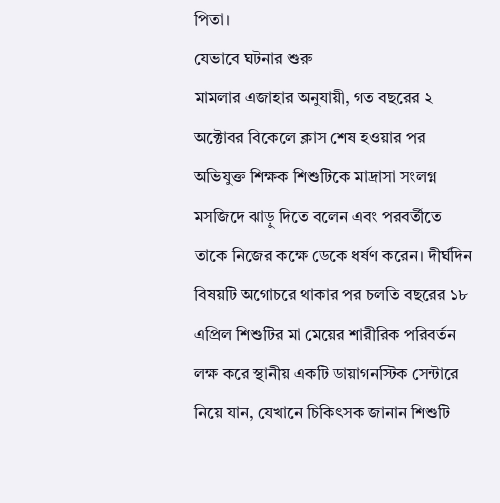পিতা।
যেভাবে ঘটনার শুরু
মামলার এজাহার অনুযায়ী, গত বছরের ২ অক্টোবর বিকেলে ক্লাস শেষ হওয়ার পর অভিযুক্ত শিক্ষক শিশুটিকে মাদ্রাসা সংলগ্ন মসজিদে ঝাড়ু দিতে বলেন এবং পরবর্তীতে তাকে নিজের কক্ষে ডেকে ধর্ষণ করেন। দীর্ঘদিন বিষয়টি অগোচরে থাকার পর চলতি বছরের ১৮ এপ্রিল শিশুটির মা মেয়ের শারীরিক পরিবর্তন লক্ষ করে স্থানীয় একটি ডায়াগনস্টিক সেন্টারে নিয়ে যান, যেখানে চিকিৎসক জানান শিশুটি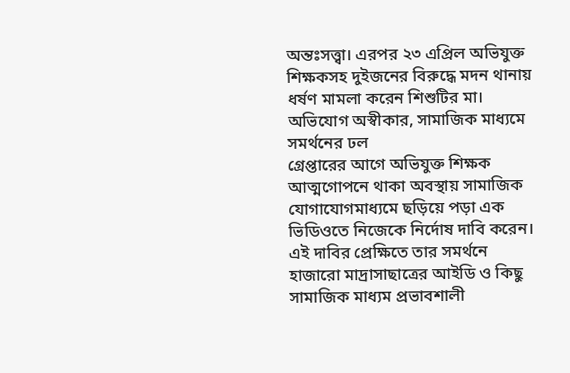অন্তঃসত্ত্বা। এরপর ২৩ এপ্রিল অভিযুক্ত শিক্ষকসহ দুইজনের বিরুদ্ধে মদন থানায় ধর্ষণ মামলা করেন শিশুটির মা।
অভিযোগ অস্বীকার, সামাজিক মাধ্যমে সমর্থনের ঢল
গ্রেপ্তারের আগে অভিযুক্ত শিক্ষক আত্মগোপনে থাকা অবস্থায় সামাজিক যোগাযোগমাধ্যমে ছড়িয়ে পড়া এক ভিডিওতে নিজেকে নির্দোষ দাবি করেন। এই দাবির প্রেক্ষিতে তার সমর্থনে হাজারো মাদ্রাসাছাত্রের আইডি ও কিছু সামাজিক মাধ্যম প্রভাবশালী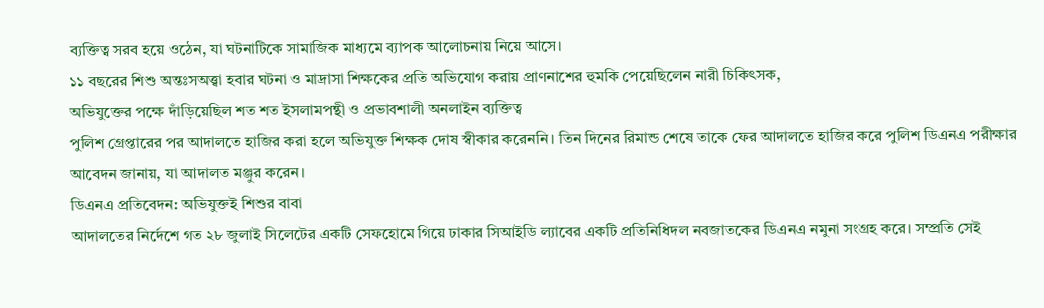ব্যক্তিত্ব সরব হয়ে ওঠেন, যা ঘটনাটিকে সামাজিক মাধ্যমে ব্যাপক আলোচনায় নিয়ে আসে।
১১ বছরের শিশু অন্তঃসঅত্ত্বা হবার ঘটনা ও মাদ্রাসা শিক্ষকের প্রতি অভিযোগ করায় প্রাণনাশের হুমকি পেয়েছিলেন নারী চিকিৎসক,
অভিযুক্তের পক্ষে দাঁড়িয়েছিল শত শত ইসলামপন্থী ও প্রভাবশালী অনলাইন ব্যক্তিত্ব
পুলিশ গ্রেপ্তারের পর আদালতে হাজির করা হলে অভিযুক্ত শিক্ষক দোষ স্বীকার করেননি। তিন দিনের রিমান্ড শেষে তাকে ফের আদালতে হাজির করে পুলিশ ডিএনএ পরীক্ষার আবেদন জানায়, যা আদালত মঞ্জুর করেন।
ডিএনএ প্রতিবেদন: অভিযুক্তই শিশুর বাবা
আদালতের নির্দেশে গত ২৮ জুলাই সিলেটের একটি সেফহোমে গিয়ে ঢাকার সিআইডি ল্যাবের একটি প্রতিনিধিদল নবজাতকের ডিএনএ নমুনা সংগ্রহ করে। সম্প্রতি সেই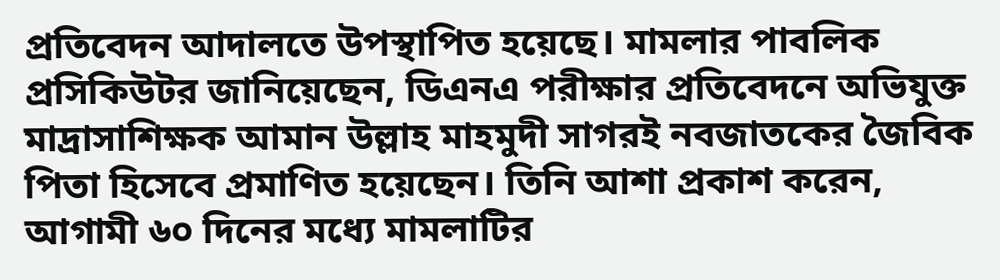প্রতিবেদন আদালতে উপস্থাপিত হয়েছে। মামলার পাবলিক প্রসিকিউটর জানিয়েছেন, ডিএনএ পরীক্ষার প্রতিবেদনে অভিযুক্ত মাদ্রাসাশিক্ষক আমান উল্লাহ মাহমুদী সাগরই নবজাতকের জৈবিক পিতা হিসেবে প্রমাণিত হয়েছেন। তিনি আশা প্রকাশ করেন, আগামী ৬০ দিনের মধ্যে মামলাটির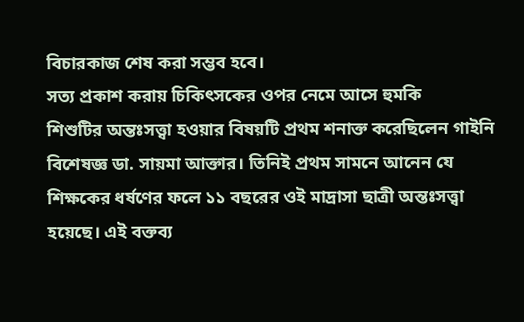বিচারকাজ শেষ করা সম্ভব হবে।
সত্য প্রকাশ করায় চিকিৎসকের ওপর নেমে আসে হুমকি
শিশুটির অন্তঃসত্ত্বা হওয়ার বিষয়টি প্রথম শনাক্ত করেছিলেন গাইনি বিশেষজ্ঞ ডা. সায়মা আক্তার। তিনিই প্রথম সামনে আনেন যে শিক্ষকের ধর্ষণের ফলে ১১ বছরের ওই মাদ্রাসা ছাত্রী অন্তঃসত্ত্বা হয়েছে। এই বক্তব্য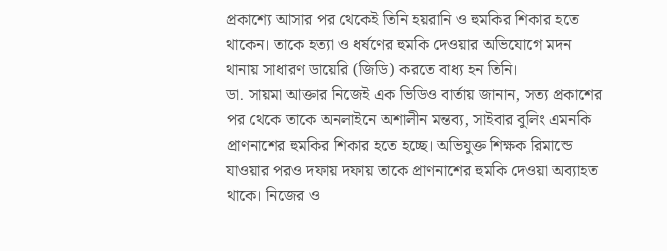প্রকাশ্যে আসার পর থেকেই তিনি হয়রানি ও হুমকির শিকার হতে থাকেন। তাকে হত্যা ও ধর্ষণের হুমকি দেওয়ার অভিযোগে মদন থানায় সাধারণ ডায়েরি (জিডি) করতে বাধ্য হন তিনি।
ডা. সায়মা আক্তার নিজেই এক ভিডিও বার্তায় জানান, সত্য প্রকাশের পর থেকে তাকে অনলাইনে অশালীন মন্তব্য, সাইবার বুলিং এমনকি প্রাণনাশের হুমকির শিকার হতে হচ্ছে। অভিযুক্ত শিক্ষক রিমান্ডে যাওয়ার পরও দফায় দফায় তাকে প্রাণনাশের হুমকি দেওয়া অব্যাহত থাকে। নিজের ও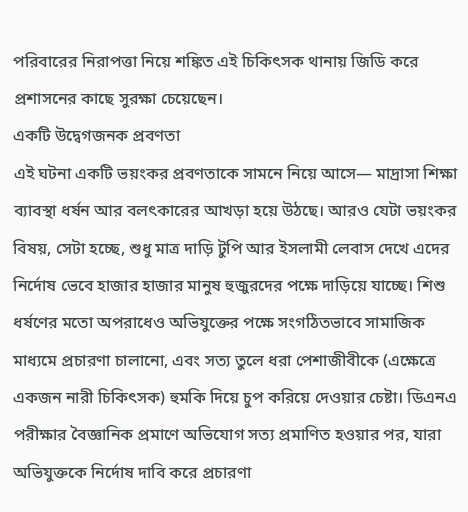পরিবারের নিরাপত্তা নিয়ে শঙ্কিত এই চিকিৎসক থানায় জিডি করে প্রশাসনের কাছে সুরক্ষা চেয়েছেন।
একটি উদ্বেগজনক প্রবণতা
এই ঘটনা একটি ভয়ংকর প্রবণতাকে সামনে নিয়ে আসে— মাদ্রাসা শিক্ষা ব্যাবস্থা ধর্ষন আর বলৎকারের আখড়া হয়ে উঠছে। আরও যেটা ভয়ংকর বিষয়, সেটা হচ্ছে, শুধু মাত্র দাড়ি টুপি আর ইসলামী লেবাস দেখে এদের নির্দোষ ভেবে হাজার হাজার মানুষ হুজুরদের পক্ষে দাড়িয়ে যাচ্ছে। শিশু ধর্ষণের মতো অপরাধেও অভিযুক্তের পক্ষে সংগঠিতভাবে সামাজিক মাধ্যমে প্রচারণা চালানো, এবং সত্য তুলে ধরা পেশাজীবীকে (এক্ষেত্রে একজন নারী চিকিৎসক) হুমকি দিয়ে চুপ করিয়ে দেওয়ার চেষ্টা। ডিএনএ পরীক্ষার বৈজ্ঞানিক প্রমাণে অভিযোগ সত্য প্রমাণিত হওয়ার পর, যারা অভিযুক্তকে নির্দোষ দাবি করে প্রচারণা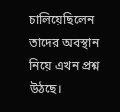চালিয়েছিলেন তাদের অবস্থান নিয়ে এখন প্রশ্ন উঠছে।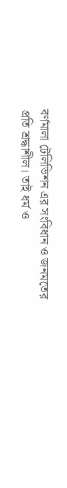বর্ণমালা টেলিভিশন এর সংবিধান ও জনমতের প্রতি শ্রদ্ধাশীল। তাই ধর্ম ও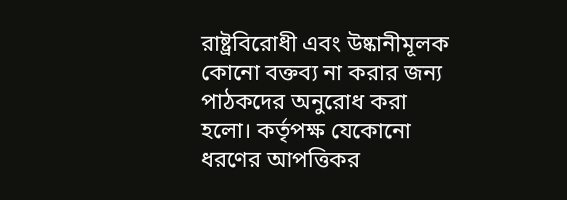রাষ্ট্রবিরোধী এবং উষ্কানীমূলক কোনো বক্তব্য না করার জন্য পাঠকদের অনুরোধ করা হলো। কর্তৃপক্ষ যেকোনো ধরণের আপত্তিকর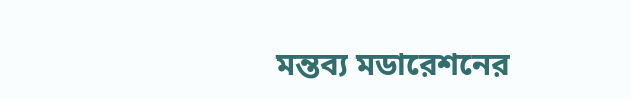মন্তব্য মডারেশনের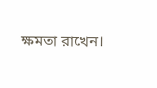ক্ষমতা রাখেন।